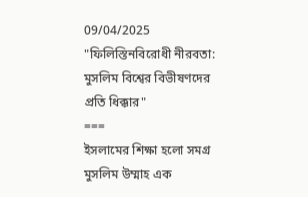09/04/2025
"ফিলিস্তিনবিরোধী নীরবতা: মুসলিম বিশ্বের বিভীষণদের প্রতি ধিক্কার"
===
ইসলামের শিক্ষা হলো সমগ্র মুসলিম উম্মাহ এক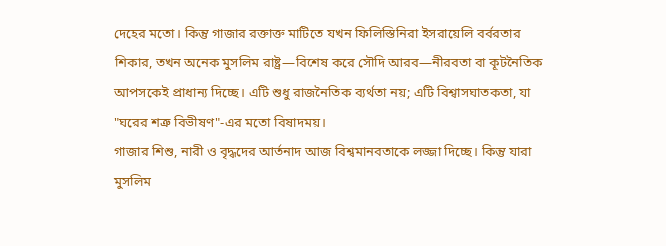দেহের মতো। কিন্তু গাজার রক্তাক্ত মাটিতে যখন ফিলিস্তিনিরা ইসরায়েলি বর্বরতার শিকার, তখন অনেক মুসলিম রাষ্ট্র—বিশেষ করে সৌদি আরব—নীরবতা বা কূটনৈতিক আপসকেই প্রাধান্য দিচ্ছে। এটি শুধু রাজনৈতিক ব্যর্থতা নয়; এটি বিশ্বাসঘাতকতা, যা "ঘরের শত্রু বিভীষণ"-এর মতো বিষাদময়।
গাজার শিশু, নারী ও বৃদ্ধদের আর্তনাদ আজ বিশ্বমানবতাকে লজ্জা দিচ্ছে। কিন্তু যারা মুসলিম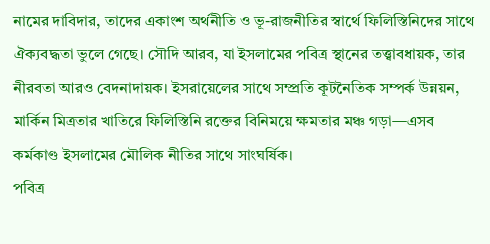নামের দাবিদার, তাদের একাংশ অর্থনীতি ও ভূ-রাজনীতির স্বার্থে ফিলিস্তিনিদের সাথে ঐক্যবদ্ধতা ভুলে গেছে। সৌদি আরব, যা ইসলামের পবিত্র স্থানের তত্ত্বাবধায়ক, তার নীরবতা আরও বেদনাদায়ক। ইসরায়েলের সাথে সম্প্রতি কূটনৈতিক সম্পর্ক উন্নয়ন, মার্কিন মিত্রতার খাতিরে ফিলিস্তিনি রক্তের বিনিময়ে ক্ষমতার মঞ্চ গড়া—এসব কর্মকাণ্ড ইসলামের মৌলিক নীতির সাথে সাংঘর্ষিক।
পবিত্র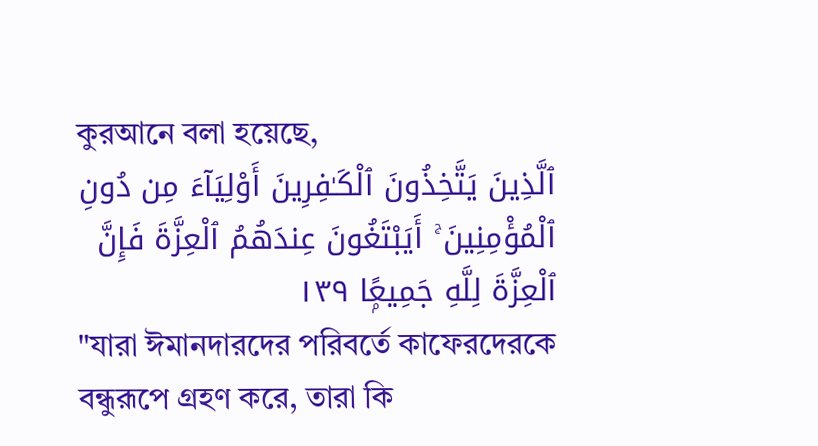কুরআনে বলা হয়েছে,
ٱلَّذِينَ يَتَّخِذُونَ ٱلْكَـٰفِرِينَ أَوْلِيَآءَ مِن دُونِ ٱلْمُؤْمِنِينَ ۚ أَيَبْتَغُونَ عِندَهُمُ ٱلْعِزَّةَ فَإِنَّ ٱلْعِزَّةَ لِلَّهِ جَمِيعًۭا ١٣٩
"যারা ঈমানদারদের পরিবর্তে কাফেরদেরকে বন্ধুরূপে গ্রহণ করে, তারা কি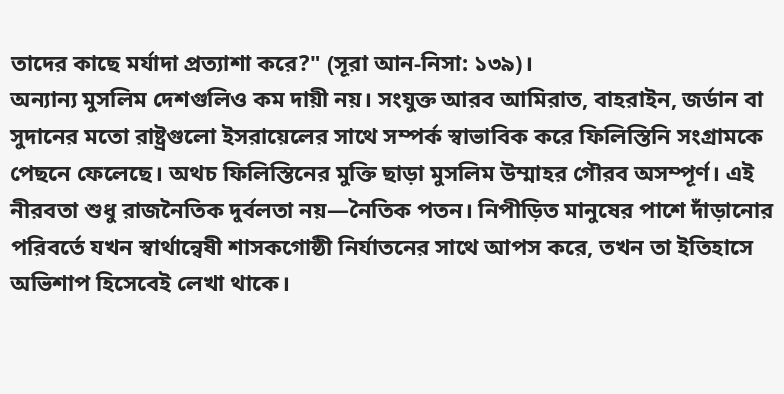তাদের কাছে মর্যাদা প্রত্যাশা করে?" (সূরা আন-নিসা: ১৩৯)।
অন্যান্য মুসলিম দেশগুলিও কম দায়ী নয়। সংযুক্ত আরব আমিরাত, বাহরাইন, জর্ডান বা সুদানের মতো রাষ্ট্রগুলো ইসরায়েলের সাথে সম্পর্ক স্বাভাবিক করে ফিলিস্তিনি সংগ্রামকে পেছনে ফেলেছে। অথচ ফিলিস্তিনের মুক্তি ছাড়া মুসলিম উম্মাহর গৌরব অসম্পূর্ণ। এই নীরবতা শুধু রাজনৈতিক দুর্বলতা নয়—নৈতিক পতন। নিপীড়িত মানুষের পাশে দাঁড়ানোর পরিবর্তে যখন স্বার্থান্বেষী শাসকগোষ্ঠী নির্যাতনের সাথে আপস করে, তখন তা ইতিহাসে অভিশাপ হিসেবেই লেখা থাকে।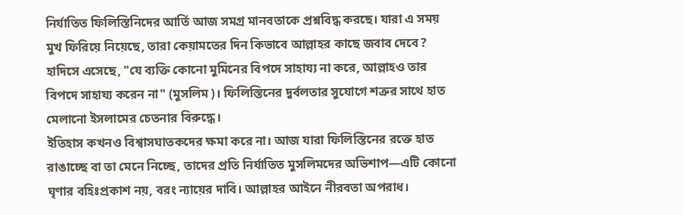নির্যাতিত ফিলিস্তিনিদের আর্তি আজ সমগ্র মানবতাকে প্রশ্নবিদ্ধ করছে। যারা এ সময় মুখ ফিরিয়ে নিয়েছে, তারা কেয়ামতের দিন কিভাবে আল্লাহর কাছে জবাব দেবে? হাদিসে এসেছে, "যে ব্যক্তি কোনো মুমিনের বিপদে সাহায্য না করে, আল্লাহও তার বিপদে সাহায্য করেন না" (মুসলিম)। ফিলিস্তিনের দুর্বলতার সুযোগে শত্রুর সাথে হাত মেলানো ইসলামের চেতনার বিরুদ্ধে।
ইতিহাস কখনও বিশ্বাসঘাতকদের ক্ষমা করে না। আজ যারা ফিলিস্তিনের রক্তে হাত রাঙাচ্ছে বা তা মেনে নিচ্ছে, তাদের প্রতি নির্যাতিত মুসলিমদের অভিশাপ—এটি কোনো ঘৃণার বহিঃপ্রকাশ নয়, বরং ন্যায়ের দাবি। আল্লাহর আইনে নীরবতা অপরাধ।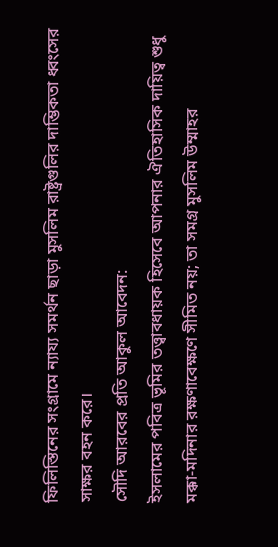ফিলিস্তিনের সংগ্রামে ন্যায্য সমর্থন ছাড়া মুসলিম রাষ্ট্রগুলির দাম্ভিকতা ধ্বংসের সাক্ষর বহন করে।
সৌদি আরবের প্রতি আকুল আবেদন:
ইসলামের পবিত্র ভূমির তত্ত্বাবধায়ক হিসেবে আপনার ঐতিহাসিক দায়িত্ব শুধু মক্কা-মদিনার রক্ষণাবেক্ষণে সীমিত নয়; তা সমগ্র মুসলিম উম্মাহর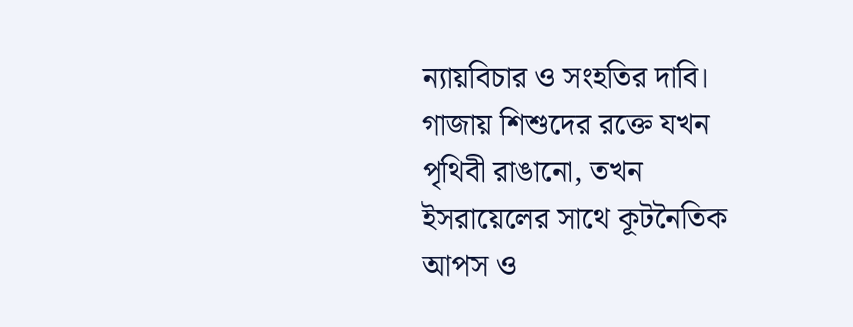ন্যায়বিচার ও সংহতির দাবি। গাজায় শিশুদের রক্তে যখন পৃথিবী রাঙানো, তখন ইসরায়েলের সাথে কূটনৈতিক আপস ও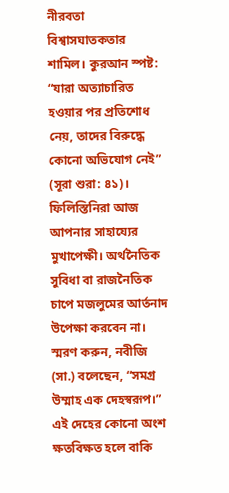নীরবতা বিশ্বাসঘাতকতার শামিল। কুরআন স্পষ্ট: “যারা অত্যাচারিত হওয়ার পর প্রতিশোধ নেয়, তাদের বিরুদ্ধে কোনো অভিযোগ নেই” (সূরা শুরা: ৪১)। ফিলিস্তিনিরা আজ আপনার সাহায্যের মুখাপেক্ষী। অর্থনৈতিক সুবিধা বা রাজনৈতিক চাপে মজলুমের আর্তনাদ উপেক্ষা করবেন না। স্মরণ করুন, নবীজি (সা.) বলেছেন, “সমগ্র উম্মাহ এক দেহস্বরূপ।” এই দেহের কোনো অংশ ক্ষতবিক্ষত হলে বাকি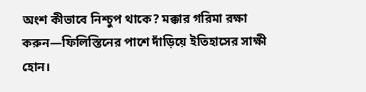অংশ কীভাবে নিশ্চুপ থাকে? মক্কার গরিমা রক্ষা করুন—ফিলিস্তিনের পাশে দাঁড়িয়ে ইতিহাসের সাক্ষী হোন।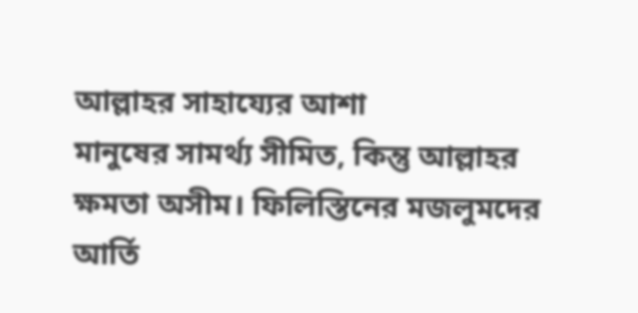আল্লাহর সাহায্যের আশা
মানুষের সামর্থ্য সীমিত, কিন্তু আল্লাহর ক্ষমতা অসীম। ফিলিস্তিনের মজলুমদের আর্তি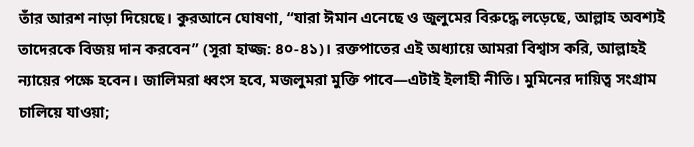তাঁর আরশ নাড়া দিয়েছে। কুরআনে ঘোষণা, “যারা ঈমান এনেছে ও জুলুমের বিরুদ্ধে লড়েছে, আল্লাহ অবশ্যই তাদেরকে বিজয় দান করবেন” (সূরা হাজ্জ: ৪০-৪১)। রক্তপাতের এই অধ্যায়ে আমরা বিশ্বাস করি, আল্লাহই ন্যায়ের পক্ষে হবেন। জালিমরা ধ্বংস হবে, মজলুমরা মুক্তি পাবে—এটাই ইলাহী নীতি। মুমিনের দায়িত্ব সংগ্রাম চালিয়ে যাওয়া;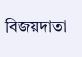বিজয়দাতা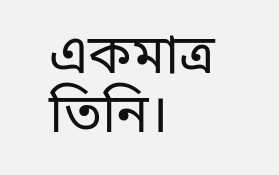একমাত্র তিনি।